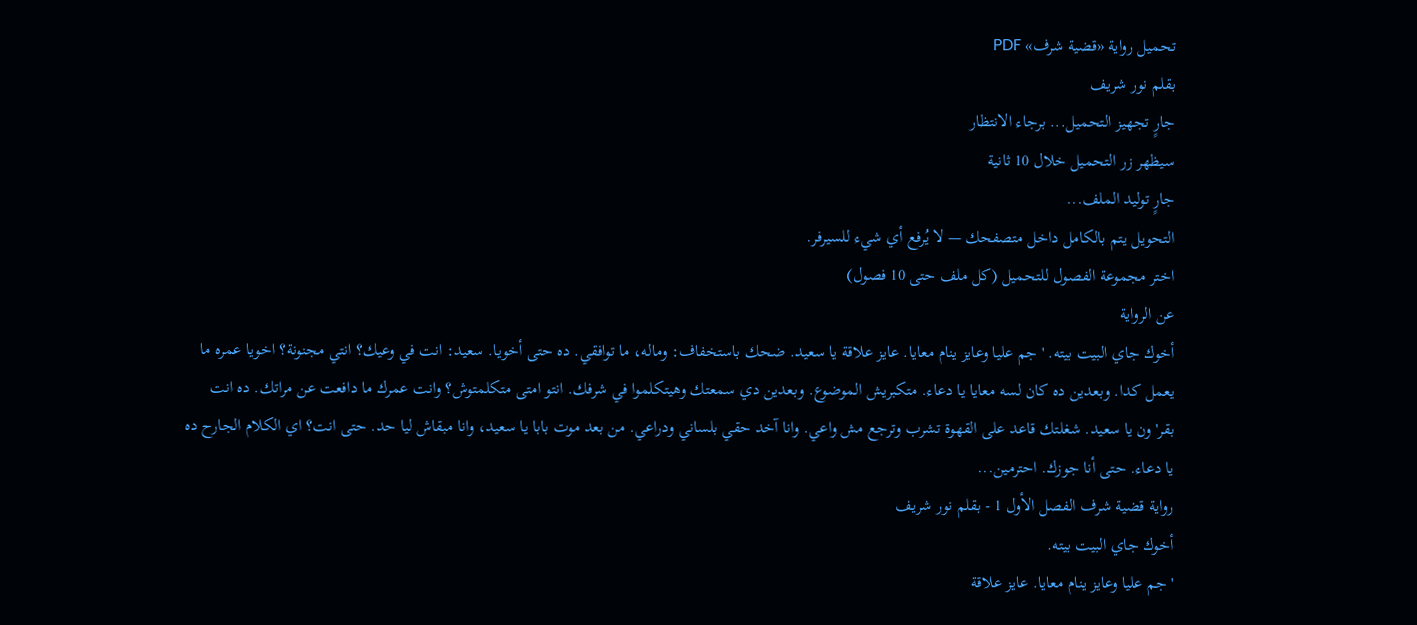تحميل رواية «قضية شرف» PDF
بقلم نور شريف
جارٍ تجهيز التحميل... برجاء الانتظار
سيظهر زر التحميل خلال 10 ثانية
جارٍ توليد الملف...
التحويل يتم بالكامل داخل متصفحك — لا يُرفع أي شيء للسيرفر.
اختر مجموعة الفصول للتحميل (كل ملف حتى 10 فصول)
عن الرواية
أخوك جاي البيت بيته. 'جم عليا وعايز ينام معايا. عايز علاقة يا سعيد. ضحك باستخفاف: وماله، ما توافقي. ده حتى أخويا. سعيد: انت في وعيك؟ انتي مجنونة؟ اخويا عمره ما يعمل كدا. وبعدين ده كان لسه معايا يا دعاء. متكبريش الموضوع. وبعدين دي سمعتك وهيتكلموا في شرفك. انتو امتى متكلمتوش؟ وانت عمرك ما دافعت عن مراتك. ده انت بقر'ون يا سعيد. شغلتك قاعد على القهوة تشرب وترجع مش واعي. وانا آخد حقي بلساني ودراعي. من بعد موت بابا يا سعيد، وانا مبقاش ليا حد. حتى انت؟ اي الكلام الجارح ده يا دعاء. حتى أنا جوزك. احترمين...
رواية قضية شرف الفصل الأول 1 - بقلم نور شريف
أخوك جاي البيت بيته.
'جم عليا وعايز ينام معايا. عايز علاقة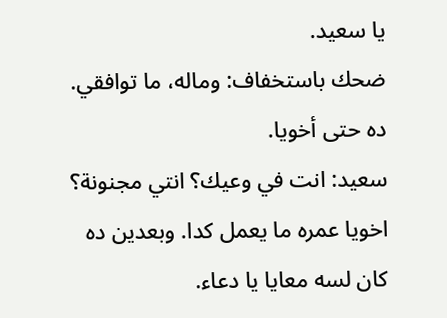يا سعيد.
ضحك باستخفاف: وماله، ما توافقي. ده حتى أخويا.
سعيد: انت في وعيك؟ انتي مجنونة؟ اخويا عمره ما يعمل كدا. وبعدين ده كان لسه معايا يا دعاء.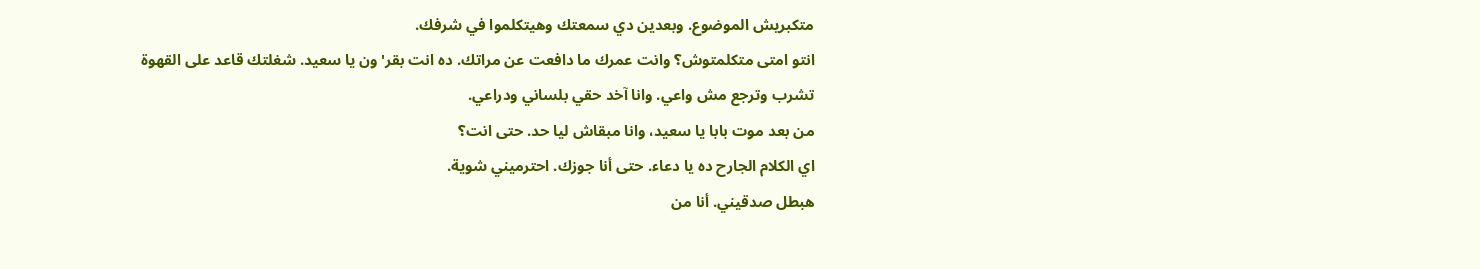متكبريش الموضوع. وبعدين دي سمعتك وهيتكلموا في شرفك.
انتو امتى متكلمتوش؟ وانت عمرك ما دافعت عن مراتك. ده انت بقر'ون يا سعيد. شغلتك قاعد على القهوة تشرب وترجع مش واعي. وانا آخد حقي بلساني ودراعي.
من بعد موت بابا يا سعيد، وانا مبقاش ليا حد. حتى انت؟
اي الكلام الجارح ده يا دعاء. حتى أنا جوزك. احترميني شوية.
هبطل صدقيني. أنا من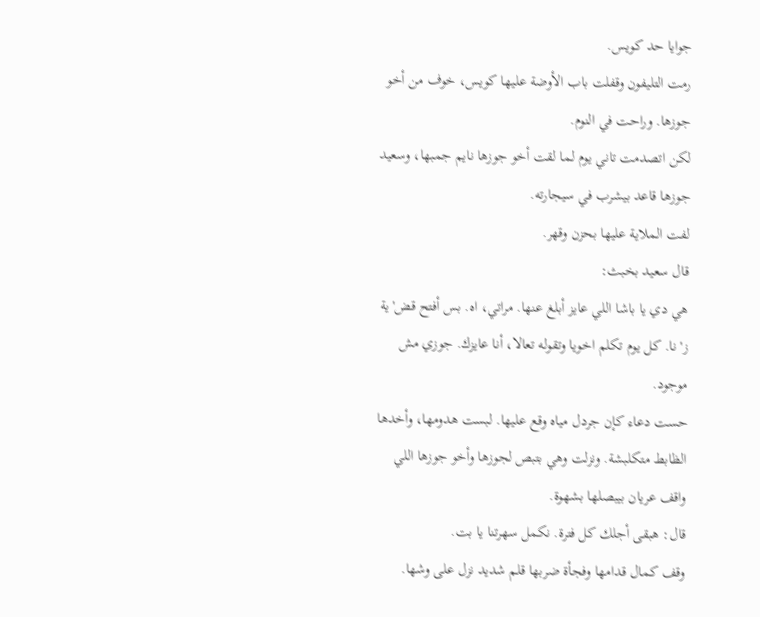جوايا حد كويس.
رمت التليفون وقفلت باب الأوضة عليها كويس، خوف من أخو جوزها. وراحت في النوم.
لكن اتصدمت تاني يوم لما لقت أخو جوزها نايم جمبها، وسعيد جوزها قاعد بيشرب في سيجارته.
لفت الملاية عليها بحزن وقهر.
قال سعيد بخبث:
هي دي يا باشا اللي عايز أبلغ عنها. مراتي، اه. بس أفتح قض'ية ز'نا. كل يوم تكلم اخويا وتقوله تعالا، أنا عايزك. جوزي مش موجود.
حست دعاء كإن جردل مياه وقع عليها. لبست هدومها، وأخدها الظابط متكلبشة. ونزلت وهي بتبص لجوزها وأخو جوزها اللي واقف عريان بيبصلها بشهوة.
قال: هبقى أجلك كل فترة. نكمل سهرتنا يا بت.
وقف كمال قدامها وفجأة ضربها قلم شديد نزل على وشها.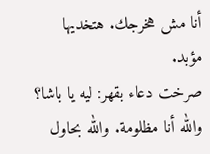أنا مش هخرجك. هتخديها مؤبد.
صرخت دعاء بقهر: ليه يا باشا؟ والله أنا مظلومة. والله بحاول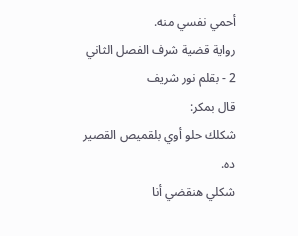أحمي نفسي منه.
رواية قضية شرف الفصل الثاني 2 - بقلم نور شريف
قال بمكر:
شكلك حلو أوي بلقميص القصير ده.
شكلي هنقضي أنا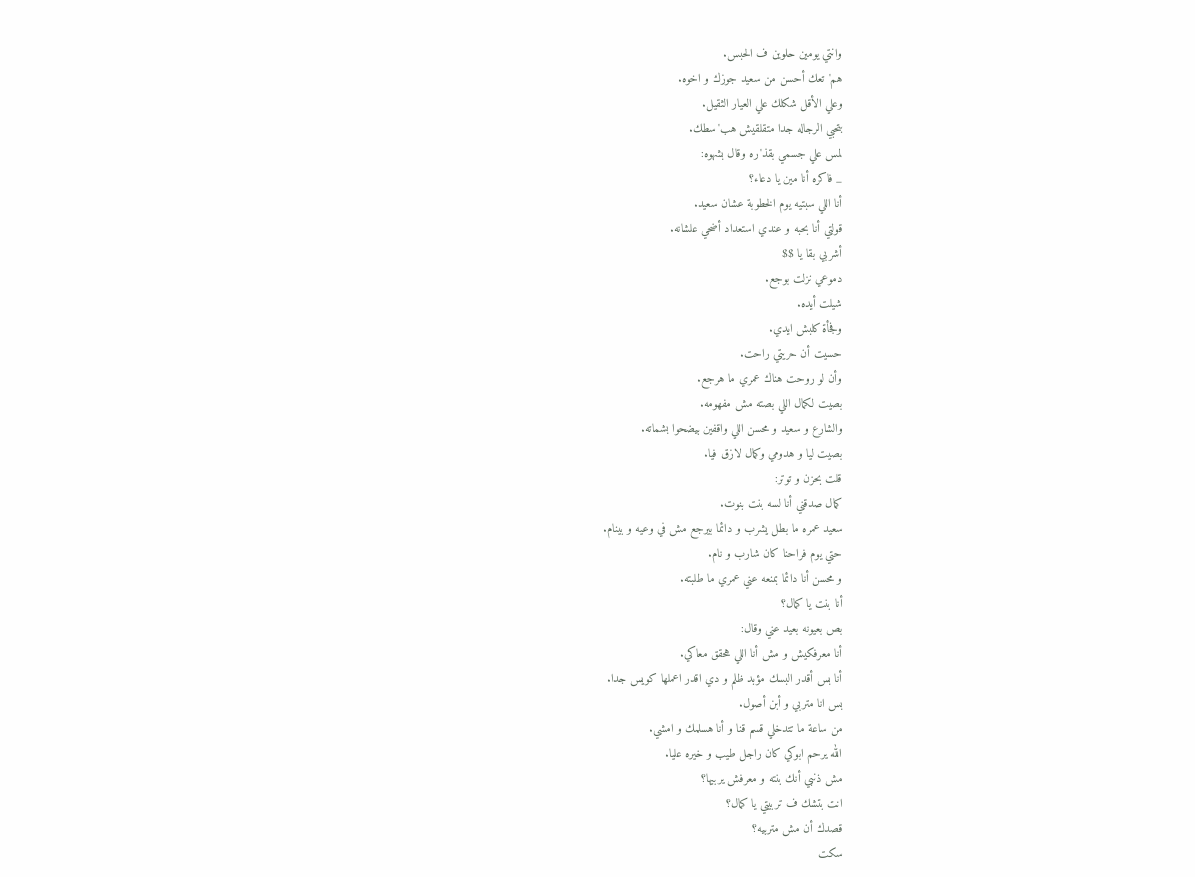وانتي يومين حلوين ف الحبس.
هم'تعك أحسن من سعيد جوزك و اخوه.
وعلي الأقل شكلك علي العيار الثقيل.
بتحبي الرجاله جدا متقلقيش هب'سطك.
لمس علي جسمي بقذ'ره وقال بشهوه:
_ فاكره أنا مين يا دعاء؟
أنا اللي سبتيه يوم الخطوبة عشان سعيد.
قولتي أنا بحبه و عندي استعداد أضحي علشانه.
أشربي بقا يا $$
دموعي نزلت بوجع.
شيلت أيده.
وفجأة كلبش ايدي.
حسيت أن حريتي راحت.
وأن لو روحت هناك عمري ما هرجع.
بصيت لكمال اللي بصته مش مفهومه.
والشارع و سعيد و محسن اللي واقفين بيضحوا بشماته.
بصيت ليا و هدومي وكمال لازق فيا.
قلت بحزن و توتر:
كمال صدقني أنا لسه بنت بنوت.
سعيد عمره ما بطل يشرب و دائما بيرجع مش في وعيه و بينام.
حتي يوم فراحنا كان شارب و نام.
و محسن أنا دائما بمنعه عني عمري ما طلبته.
أنا بنت يا كمال؟
بص بعيونه بعيد عني وقال:
أنا معرفكيش و مش أنا اللي هحقق معاكي.
أنا بس أقدر البسك مؤبد ظلم و دي اقدر اعملها كويس جدا.
بس انا متربي و أبن أصول.
من ساعة ما تتدخلي قسم قنا و أنا هسلمك و امشي.
الله يرحم ابوكي كان راجل طيب و خيره عليا.
مش ذنبي أنك بنته و معرفش يربيها؟
انت بتشك ف تربيتي يا كمال؟
قصدك أن مش متربيه؟
سكت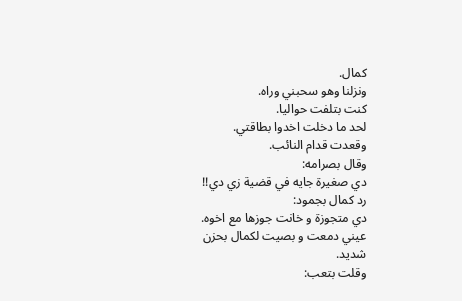كمال.
ونزلنا وهو سحبني وراه.
كنت بتلفت حواليا.
لحد ما دخلت اخدوا بطاقتي.
وقعدت قدام النائب.
وقال بصرامه:
دي صغيرة جايه في قضية زي دي!!
رد كمال بجمود:
دي متجوزة و خانت جوزها مع اخوه.
عيني دمعت و بصيت لكمال بحزن شديد.
وقلت بتعب: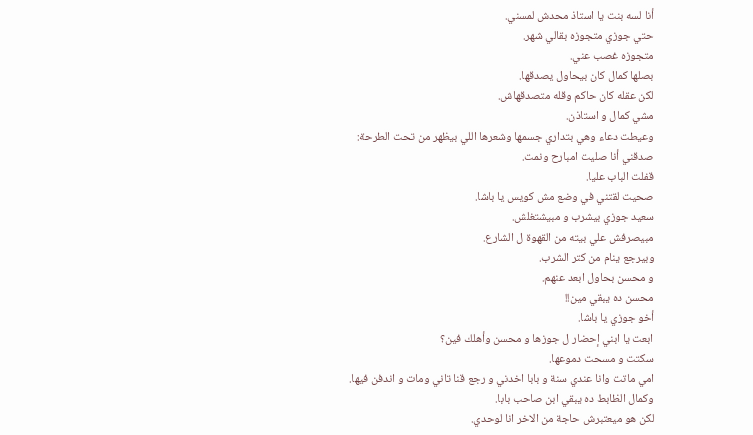أنا لسه بنت يا استاذ محدش لمسني.
حتي جوزي متجوزه بقالي شهر.
متجوزه غصب عني.
بصلها كمال كان بيحاول يصدقها.
لكن عقله كان حاكم وقله متصدقهاش.
مشي كمال و استاذن.
وعيطت دعاء وهي بتداري جسمها وشعرها اللي بيظهر من تحت الطرحة:
صدقني أنا صليت امبارح ونمت.
قفلت الباب عليا.
صحيت لقتني في وضع مش كويس يا باشا.
سعيد جوزي بيشرب و مبيشتغلش.
مبيصرفش علي بيته من القهوة ل الشارع.
وبيرجع ينام من كتر الشرب.
و محسن بحاول ابعد عنهم.
محسن ده يبقي مين!!
أخو جوزي يا باشا.
ابعت يا ابني إحضار ل جوزها و محسن وأهلك فين؟
سكتت و مسحت دموعها.
امي ماتت وانا عندي سنة و بابا اخدني و رجع قنا تاني ومات و اندفن فيها.
وكمال الظابط ده يبقي ابن صاحب بابا.
لكن هو ميعتبرش حاجة من الاخر انا لوحدي.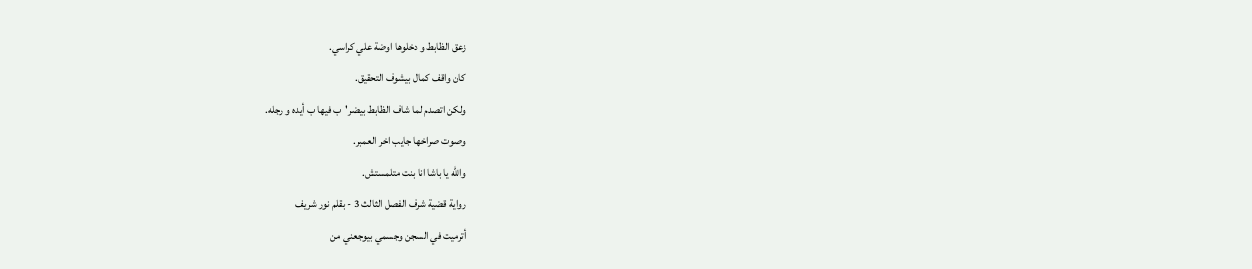زعق الظابط و دخلوها اوضة علي كراسي.
كان واقف كمال بيشوف التحقيق.
ولكن اتصدم لما شاف الظابط بيضر'ب فيها ب أيده و رجله.
وصوت صراخها جايب اخر العمبر.
والله يا باشا انا بنت متلمستش.
رواية قضية شرف الفصل الثالث 3 - بقلم نور شريف
أترميت في السجن وجسمي بيوجعني من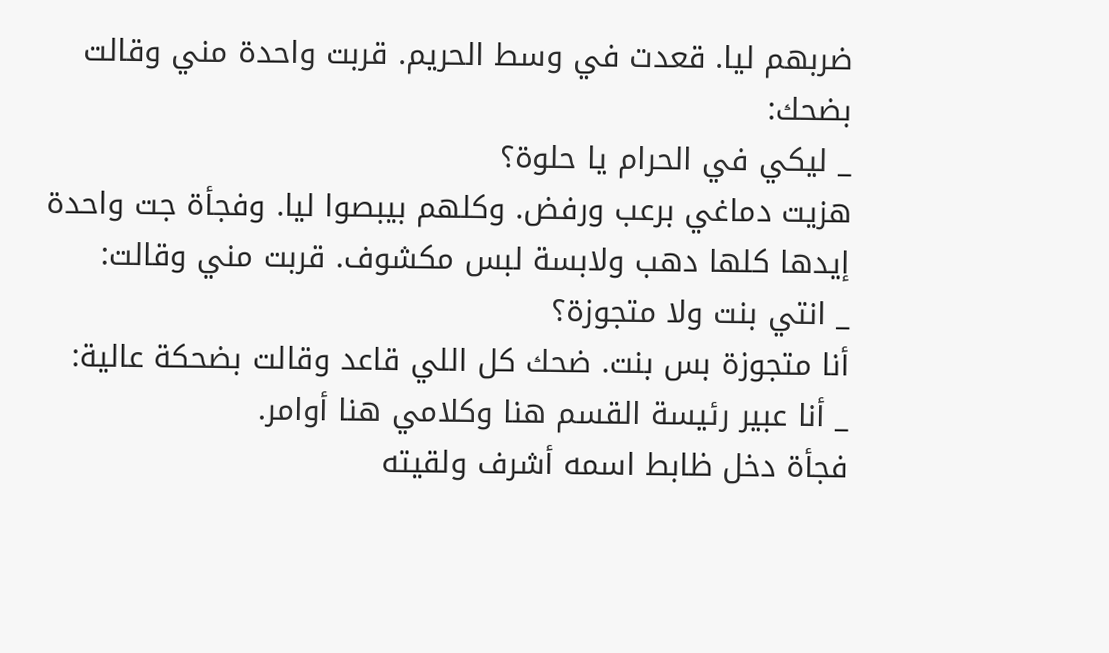ضربهم ليا. قعدت في وسط الحريم. قربت واحدة مني وقالت بضحك:
_ ليكي في الحرام يا حلوة؟
هزيت دماغي برعب ورفض. وكلهم بيبصوا ليا. وفجأة جت واحدة إيدها كلها دهب ولابسة لبس مكشوف. قربت مني وقالت:
_ انتي بنت ولا متجوزة؟
أنا متجوزة بس بنت. ضحك كل اللي قاعد وقالت بضحكة عالية:
_ أنا عبير رئيسة القسم هنا وكلامي هنا أوامر.
فجأة دخل ظابط اسمه أشرف ولقيته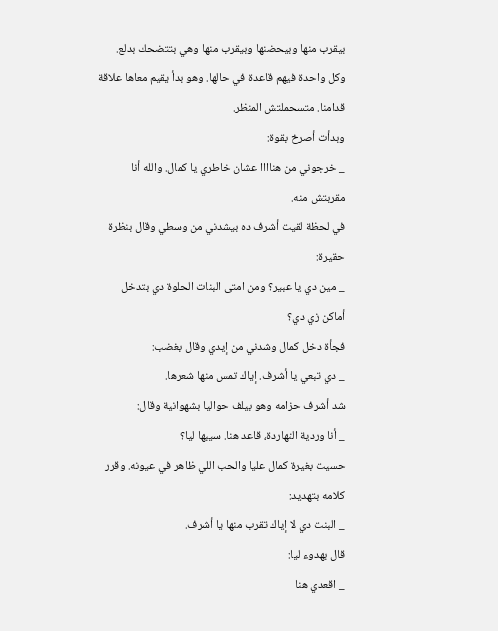بيقرب منها وبيحضنها وبيقرب منها وهي بتتضحك بدلع. وكل واحدة فيهم قاعدة في حالها. وهو بدأ يقيم معاها علاقة قدامنا. متسحملتش المنظر.
وبدأت أصرخ بقوة:
_ خرجوني من هناااا عشان خاطري يا كمال. والله أنا مقربتش منه.
في لحظة لقيت أشرف ده بيشدني من وسطي وقال بنظرة حقيرة:
_ مين دي يا عبير؟ ومن امتى البنات الحلوة دي بتدخل أماكن زي دي؟
فجأة دخل كمال وشدني من إيدي وقال بغضب:
_ دي تبعي يا أشرف. إياك تمس منها شعرها.
شد أشرف حزامه وهو بيلف حواليا بشهوانية وقال:
_ أنا وردية النهاردة، قاعد هنا. سيبها ليا؟
حسيت بغيرة كمال عليا والحب اللي ظاهر في عيونه. وقرر كلامه بتهديد:
_ البنت دي لا إياك تقرب منها يا أشرف.
قال بهدوء ليا:
_ اقعدي هنا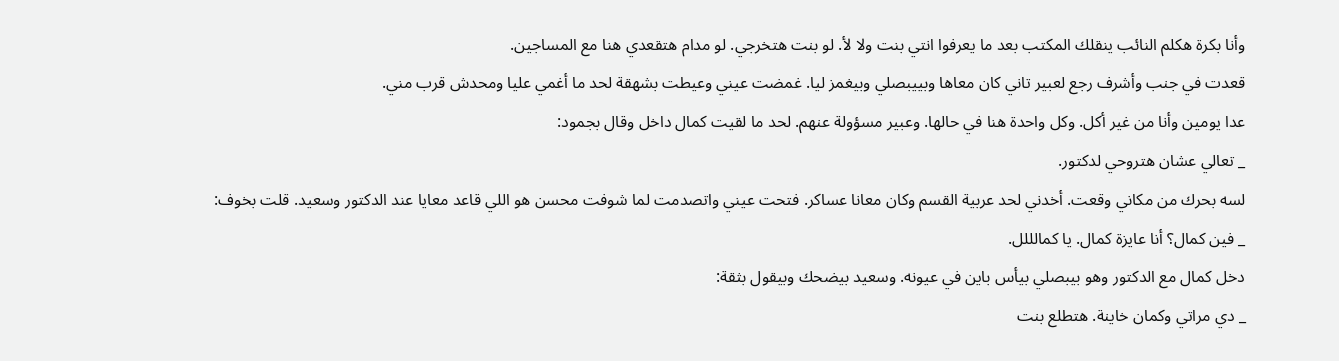وأنا بكرة هكلم النائب ينقلك المكتب بعد ما يعرفوا انتي بنت ولا لأ. لو بنت هتخرجي. لو مدام هتقعدي هنا مع المساجين.
قعدت في جنب وأشرف رجع لعبير تاني كان معاها وبييبصلي وبيغمز ليا. غمضت عيني وعيطت بشهقة لحد ما أغمي عليا ومحدش قرب مني.
عدا يومين وأنا من غير أكل. وكل واحدة هنا في حالها. وعبير مسؤولة عنهم. لحد ما لقيت كمال داخل وقال بجمود:
_ تعالي عشان هتروحي لدكتور.
لسه بحرك من مكاني وقعت. أخدني لحد عربية القسم وكان معانا عساكر. فتحت عيني واتصدمت لما شوفت محسن هو اللي قاعد معايا عند الدكتور وسعيد. قلت بخوف:
_ فين كمال؟ أنا عايزة كمال. يا كمالللل.
دخل كمال مع الدكتور وهو بيبصلي بيأس باين في عيونه. وسعيد بيضحك وبيقول بثقة:
_ دي مراتي وكمان خاينة. هتطلع بنت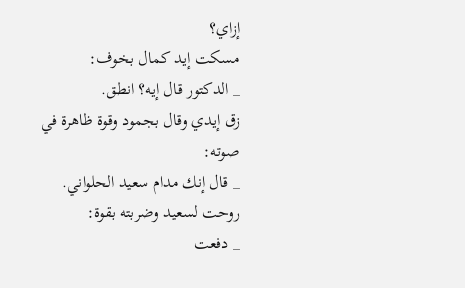إزاي؟
مسكت إيد كمال بخوف:
_ الدكتور قال إيه؟ انطق.
زق إيدي وقال بجمود وقوة ظاهرة في صوته:
_ قال إنك مدام سعيد الحلواني.
روحت لسعيد وضربته بقوة:
_ دفعت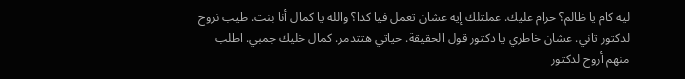ليه كام يا ظالم؟ حرام عليك. عملتلك إيه عشان تعمل فيا كدا؟ والله يا كمال أنا بنت. طيب نروح لدكتور تاني. عشان خاطري يا دكتور قول الحقيقة. حياتي هتتدمر. كمال خليك جمبي. اطلب منهم أروح لدكتور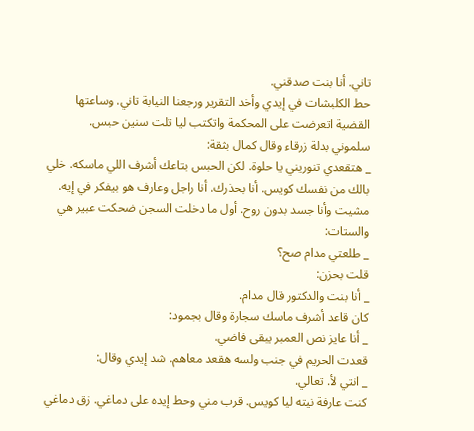تاني. أنا بنت صدقني.
حط الكلبشات في إيدي وأخد التقرير ورجعنا النيابة تاني. وساعتها القضية اتعرضت على المحكمة واتكتب ليا تلت سنين حبس.
سلموني بدلة زرقاء وقال كمال بثقة:
_ هتقعدي تنوريني يا حلوة. لكن الحبس بتاعك أشرف اللي ماسكه. خلي بالك من نفسك كويس. أنا بحذرك. أنا راجل وعارف هو بيفكر في إيه.
مشيت وأنا جسد بدون روح. أول ما دخلت السجن ضحكت عبير هي والستات:
_ طلعتي مدام صح؟
قلت بحزن:
_ أنا بنت والدكتور قال مدام.
كان قاعد أشرف ماسك سجارة وقال بجمود:
_ أنا عايز نص العمبر يبقى فاضي.
قعدت الحريم في جنب ولسه هقعد معاهم. شد إيدي وقال:
_ انتي لأ. تعالي.
كنت عارفة نيته ليا كويس. قرب مني وحط إيده على دماغي. زق دماغي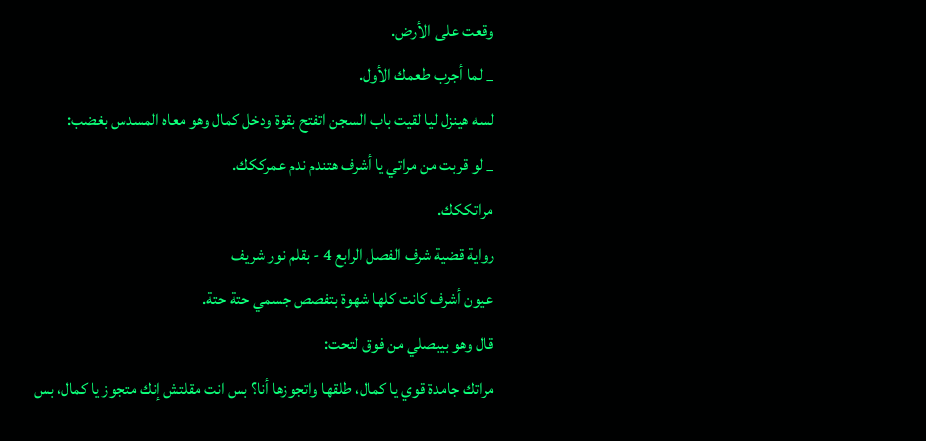وقعت على الأرض.
_ لما أجرب طعمك الأول.
لسه هينزل ليا لقيت باب السجن اتفتح بقوة ودخل كمال وهو معاه المسدس بغضب:
_ لو قربت من مراتي يا أشرف هتندم ندم عمرككك.
مراتككك.
رواية قضية شرف الفصل الرابع 4 - بقلم نور شريف
عيون أشرف كانت كلها شهوة بتفصص جسمي حتة حتة.
قال وهو بيبصلي من فوق لتحت:
مراتك جامدة قوي يا كمال، طلقها واتجوزها أنا؟ بس انت مقلتش إنك متجوز يا كمال، بس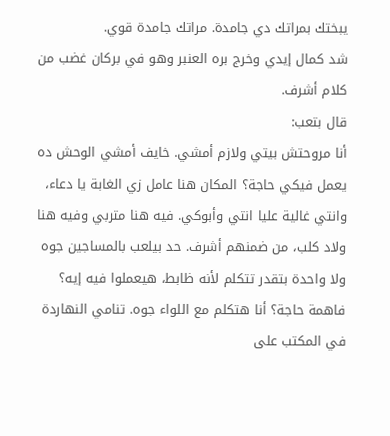يبختك بمراتك دي جامدة. مراتك جامدة قوي.
شد كمال إيدي وخرج بره العنبر وهو في بركان غضب من كلام أشرف.
قال بتعب:
أنا مروحتش بيتي ولازم أمشي. خايف أمشي الوحش ده يعمل فيكي حاجة؟ المكان هنا عامل زي الغابة يا دعاء، وانتي غالية عليا انتي وأبوكي. فيه هنا متربي وفيه هنا ولاد كلب، من ضمنهم أشرف. حد بيلعب بالمساجين جوه ولا واحدة بتقدر تتكلم لأنه ظابط، هيعملوا فيه إيه؟ فاهمة حاجة؟ أنا هتكلم مع اللواء جوه. تنامي النهاردة في المكتب على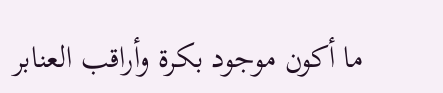ما أكون موجود بكرة وأراقب العنابر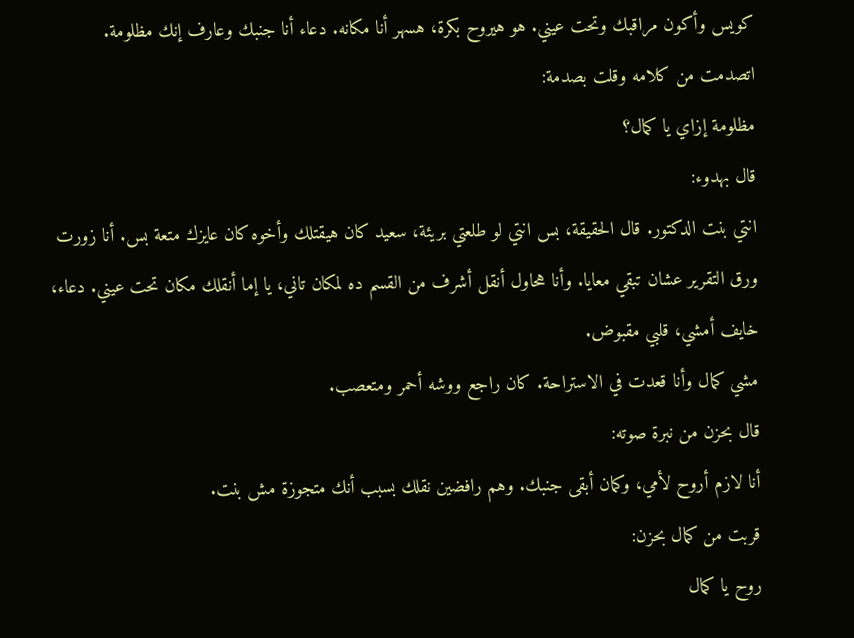كويس وأكون مراقبك وتحت عيني. هو هيروح بكرة، هسهر أنا مكانه. دعاء أنا جنبك وعارف إنك مظلومة.
اتصدمت من كلامه وقلت بصدمة:
مظلومة إزاي يا كمال؟
قال بهدوء:
انتي بنت الدكتور. قال الحقيقة، بس انتي لو طلعتي بريئة، سعيد كان هيقتلك وأخوه كان عايزك متعة بس. أنا زورت ورق التقرير عشان تبقي معايا. وأنا هحاول أنقل أشرف من القسم ده لمكان تاني، يا إما أنقلك مكان تحت عيني. دعاء، خايف أمشي، قلبي مقبوض.
مشي كمال وأنا قعدت في الاستراحة. كان راجع ووشه أحمر ومتعصب.
قال بحزن من نبرة صوته:
أنا لازم أروح لأمي، وكمان أبقى جنبك. وهم رافضين نقلك بسبب أنك متجوزة مش بنت.
قربت من كمال بحزن:
روح يا كمال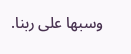وسبها على ربنا.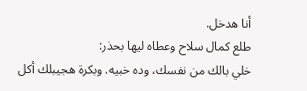أنا هدخل.
طلع كمال سلاح وعطاه ليها بحذر:
خلي بالك من نفسك، وده خبيه. وبكرة هجيبلك أكل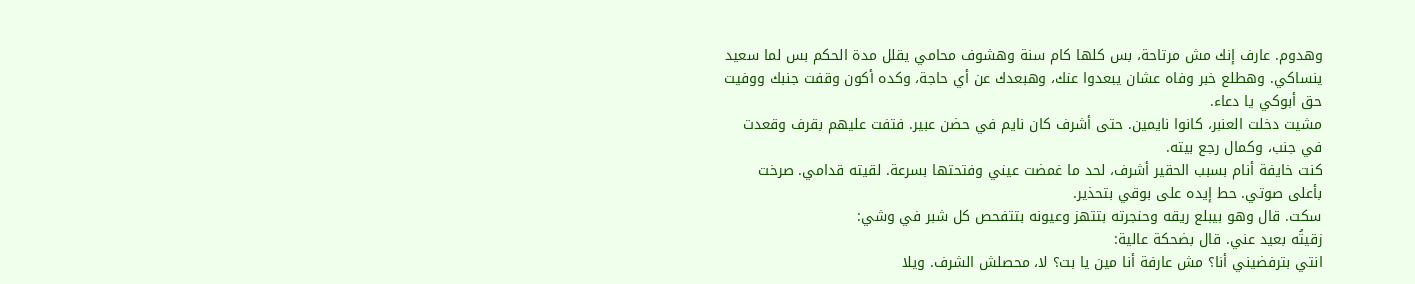وهدوم. عارف إنك مش مرتاحة، بس كلها كام سنة وهشوف محامي يقلل مدة الحكم بس لما سعيد ينساكي. وهطلع خبر وفاه عشان يبعدوا عنك، وهبعدك عن أي حاجة، وكده أكون وقفت جنبك ووفيت حق أبوكي يا دعاء.
مشيت دخلت العنبر، كانوا نايمين. حتى أشرف كان نايم في حضن عبير. فتفت عليهم بقرف وقعدت في جنب، وكمال رجع بيته.
كنت خايفة أنام بسبب الحقير أشرف، لحد ما غمضت عيني وفتحتها بسرعة. لقيته قدامي. صرخت بأعلى صوتي. حط إيده على بوقي بتحذير.
سكت. قال وهو بيبلع ريقه وحنجرته بتتهز وعيونه بتتفحص كل شبر في وشي:
زقيتُه بعيد عني. قال بضحكة عالية:
انتي بترفضيني أنا؟ مش عارفة أنا مين يا بت؟ لا، محصلش الشرف. ويلا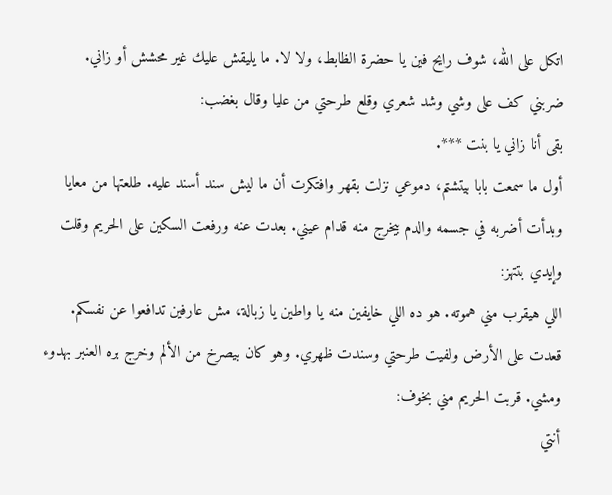اتكل على الله، شوف رايح فين يا حضرة الظابط، ولا لا. ما يليقش عليك غير محشش أو زاني.
ضربني كف على وشي وشد شعري وقلع طرحتي من عليا وقال بغضب:
بقى أنا زاني يا بنت ***.
أول ما سمعت بابا بيتشتم، دموعي نزلت بقهر وافتكرت أن ما ليش سند أسند عليه. طلعتها من معايا وبدأت أضربه في جسمه والدم بيخرج منه قدام عيني. بعدت عنه ورفعت السكين على الحريم وقلت وإيدي بتتهز:
اللي هيقرب مني هموته. هو ده اللي خايفين منه يا واطين يا زبالة، مش عارفين تدافعوا عن نفسكم.
قعدت على الأرض ولفيت طرحتي وسندت ظهري. وهو كان بيصرخ من الألم وخرج بره العنبر بهدوء ومشي. قربت الحريم مني بخوف:
أنتي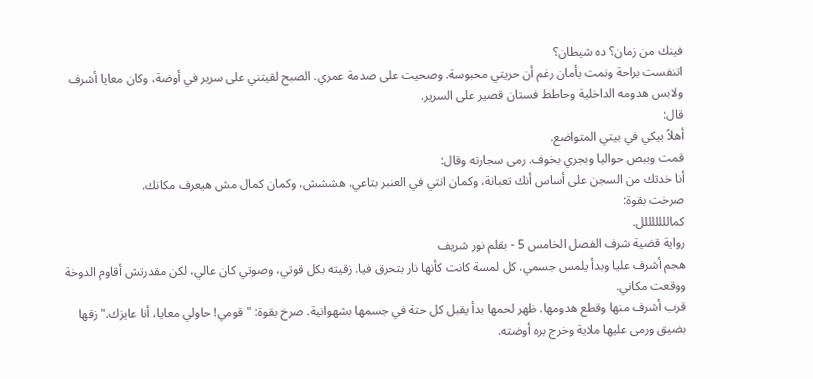فينك من زمان؟ ده شيطان؟
اتنفست براحة ونمت بأمان رغم أن حريتي محبوسة. وصحيت على صدمة عمري. الصبح لقيتني على سرير في أوضة، وكان معايا أشرف ولابس هدومه الداخلية وحاطط فستان قصير على السرير.
قال:
أهلاً بيكي في بيتي المتواضع.
قمت وببص حواليا وبجري بخوف. رمى سجارته وقال:
أنا خدتك من السجن على أساس أنك تعبانة، وكمان انتي في العنبر بتاعي. هششش، وكمان كمال مش هيعرف مكانك.
صرخت بقوة:
كمالللللللل.
رواية قضية شرف الفصل الخامس 5 - بقلم نور شريف
هجم أشرف عليا وبدأ يلمس جسمي. كل لمسة كانت كأنها نار بتحرق فيا. زقيته بكل قوتي، وصوتي كان عالي، لكن مقدرتش أقاوم الدوخة ووقعت مكاني.
قرب أشرف منها وقطع هدومها. ظهر لحمها بدأ يقبل كل حتة في جسمها بشهوانية. صرخ بقوة: "قومي! حاولي معايا، أنا عايزك." زقها بضيق ورمى عليها ملاية وخرج بره أوضته.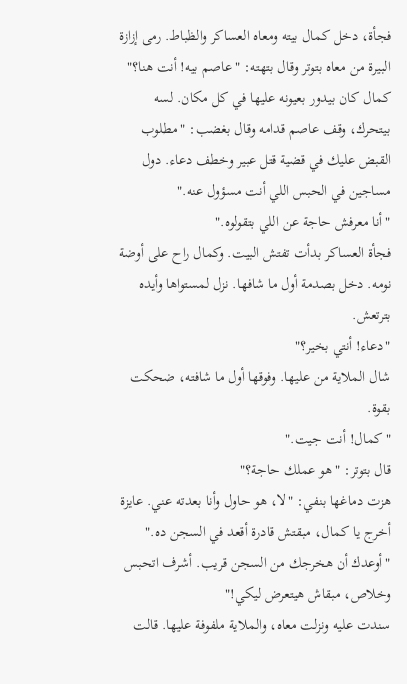فجأة، دخل كمال بيته ومعاه العساكر والظباط. رمى إزازة البيرة من معاه بتوتر وقال بتهته: "عاصم بيه! أنت هنا؟"
كمال كان بيدور بعيونه عليها في كل مكان. لسه بيتحرك، وقف عاصم قدامه وقال بغضب: "مطلوب القبض عليك في قضية قتل عبير وخطف دعاء. دول مساجين في الحبس اللي أنت مسؤول عنه."
"أنا معرفش حاجة عن اللي بتقولوه."
فجأة العساكر بدأت تفتش البيت. وكمال راح على أوضة نومه. دخل بصدمة أول ما شافها. نزل لمستواها وأيده بترتعش.
"دعاء! أنتي بخير؟"
شال الملاية من عليها. وفوقها أول ما شافته، ضحكت بقوة.
"كمال! أنت جيت."
قال بتوتر: "هو عملك حاجة؟"
هزت دماغها بنفي: "لا، هو حاول وأنا بعدته عني. عايزة أخرج يا كمال، مبقتش قادرة أقعد في السجن ده."
"أوعدك أن هخرجك من السجن قريب. أشرف اتحبس وخلاص، مبقاش هيتعرض ليكي!"
سندت عليه ونزلت معاه، والملاية ملفوفة عليها. قالت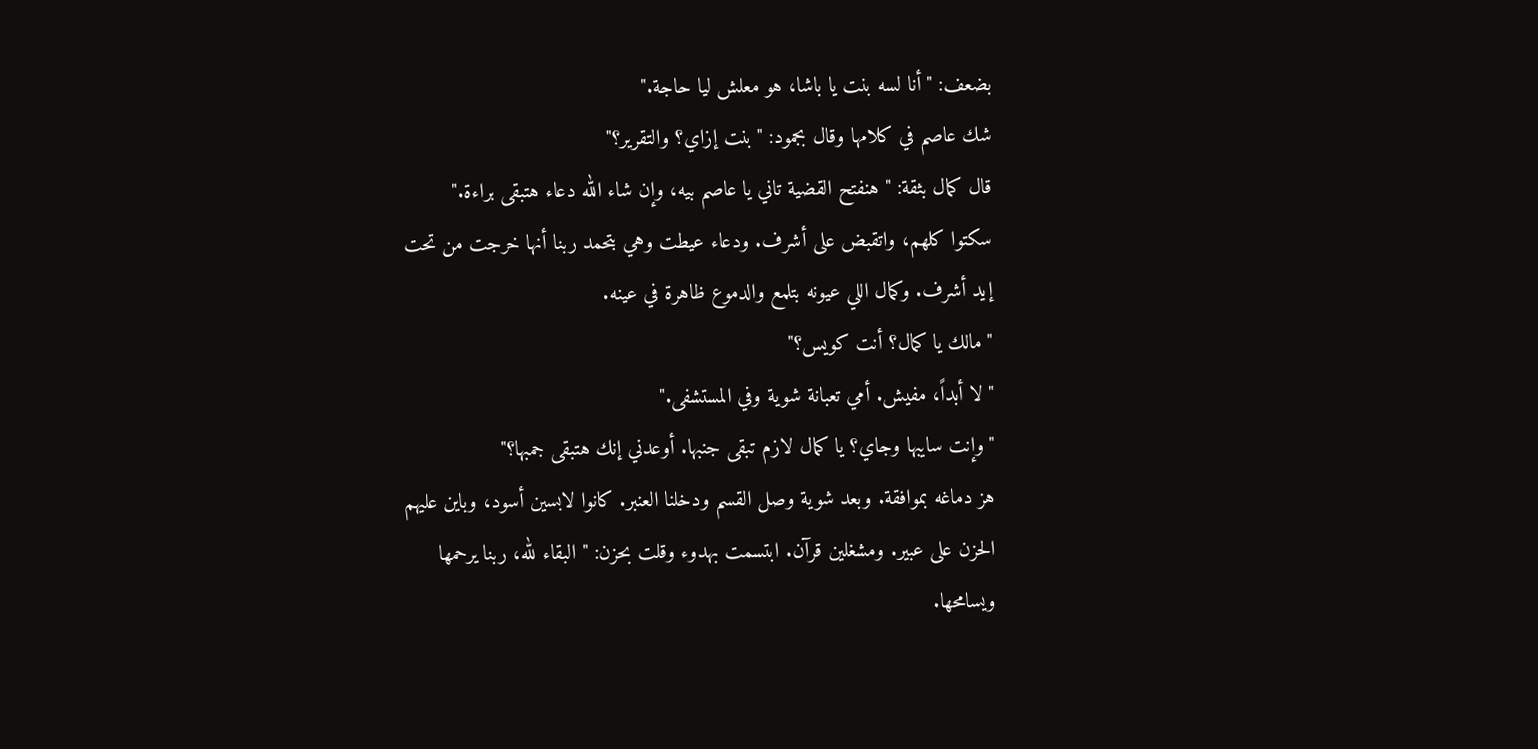بضعف: "أنا لسه بنت يا باشا، هو معلش ليا حاجة."
شك عاصم في كلامها وقال بجمود: "بنت إزاي؟ والتقرير؟"
قال كمال بثقة: "هنفتح القضية تاني يا عاصم بيه، وإن شاء الله دعاء هتبقى براءة."
سكتوا كلهم، واتقبض على أشرف. ودعاء عيطت وهي بتحمد ربنا أنها خرجت من تحت إيد أشرف. وكمال اللي عيونه بتلمع والدموع ظاهرة في عينه.
"مالك يا كمال؟ أنت كويس؟"
"لا أبداً، مفيش. أمي تعبانة شوية وفي المستشفى."
"وإنت سايبها وجاي؟ يا كمال لازم تبقى جنبها. أوعدني إنك هتبقى جمبها؟"
هز دماغه بموافقة. وبعد شوية وصل القسم ودخلنا العنبر. كانوا لابسين أسود، وباين عليهم الحزن على عبير. ومشغلين قرآن. ابتسمت بهدوء وقلت بحزن: "البقاء لله، ربنا يرحمها ويسامحها.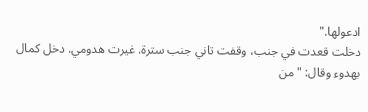ادعولها."
دخلت قعدت في جنب، وقفت تاني جنب سترة. غيرت هدومي. دخل كمال بهدوء وقال: "من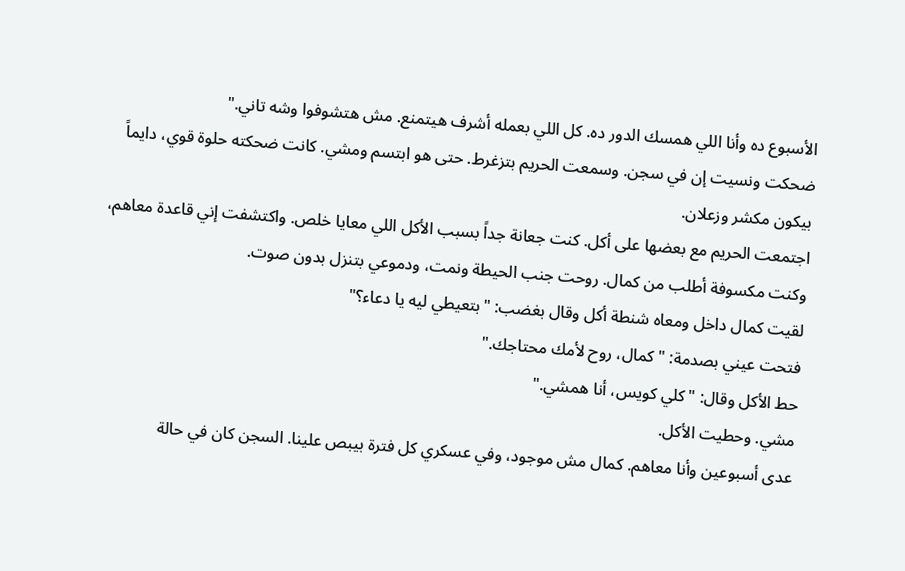الأسبوع ده وأنا اللي همسك الدور ده. كل اللي بعمله أشرف هيتمنع. مش هتشوفوا وشه تاني."
ضحكت ونسيت إن في سجن. وسمعت الحريم بتزغرط. حتى هو ابتسم ومشي. كانت ضحكته حلوة قوي، دايماً بيكون مكشر وزعلان.
اجتمعت الحريم مع بعضها على أكل. كنت جعانة جداً بسبب الأكل اللي معايا خلص. واكتشفت إني قاعدة معاهم، وكنت مكسوفة أطلب من كمال. روحت جنب الحيطة ونمت، ودموعي بتنزل بدون صوت.
لقيت كمال داخل ومعاه شنطة أكل وقال بغضب: "بتعيطي ليه يا دعاء؟"
فتحت عيني بصدمة: "كمال، روح لأمك محتاجك."
حط الأكل وقال: "كلي كويس، أنا همشي."
مشي. وحطيت الأكل.
عدى أسبوعين وأنا معاهم. كمال مش موجود، وفي عسكري كل فترة بيبص علينا. السجن كان في حالة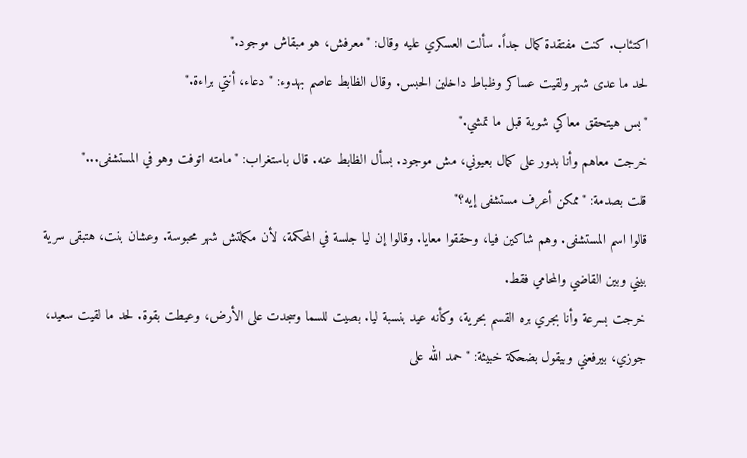اكتئاب. كنت مفتقدة كمال جداً. سألت العسكري عليه وقال: "معرفش، هو مبقاش موجود."
لحد ما عدى شهر ولقيت عساكر وظباط داخلين الحبس. وقال الظابط عاصم بهدوء: "دعاء، أنتي براءة."
"بس هيتحقق معاكي شوية قبل ما تمشي."
خرجت معاهم وأنا بدور على كمال بعيوني، مش موجود. بسأل الظابط عنه. قال باستغراب: "مامته اتوفت وهو في المستشفى..."
قلت بصدمة: "ممكن أعرف مستشفى إيه؟"
قالوا اسم المستشفى. وهم شاكين فيا، وحققوا معايا. وقالوا إن ليا جلسة في المحكمة، لأن مكملتش شهر محبوسة. وعشان بنت، هتبقى سرية بيني وبين القاضي والمحامي فقط.
خرجت بسرعة وأنا بجري بره القسم بحرية، وكأنه عيد بنسبة ليا. بصيت للسما وسجدت على الأرض، وعيطت بقوة. لحد ما لقيت سعيد، جوزي، بيرفعني وبيقول بضحكة خبيثة: "حمد الله على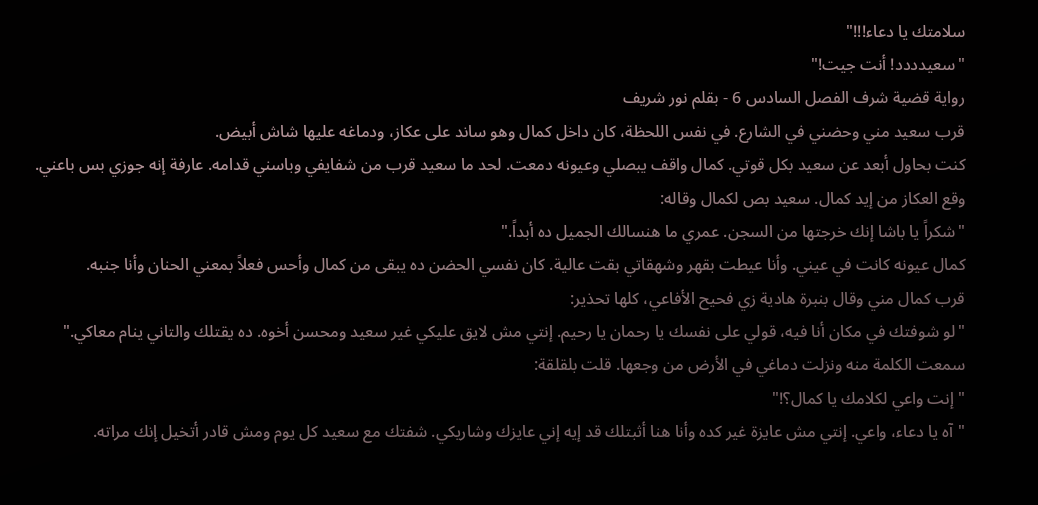سلامتك يا دعاء!!!"
"سعيدددد! أنت جيت!"
رواية قضية شرف الفصل السادس 6 - بقلم نور شريف
قرب سعيد مني وحضني في الشارع. في نفس اللحظة، كان داخل كمال وهو ساند على عكاز، ودماغه عليها شاش أبيض.
كنت بحاول أبعد عن سعيد بكل قوتي. كمال واقف يبصلي وعيونه دمعت. لحد ما سعيد قرب من شفايفي وباسني قدامه. عارفة إنه جوزي بس باعني.
وقع العكاز من إيد كمال. سعيد بص لكمال وقاله:
"شكراً يا باشا إنك خرجتها من السجن. عمري ما هنسالك الجميل ده أبداً."
كمال عيونه كانت في عيني. وأنا عيطت بقهر وشهقاتي بقت عالية. كان نفسي الحضن ده يبقى من كمال وأحس فعلاً بمعني الحنان وأنا جنبه.
قرب كمال مني وقال بنبرة هادية زي فحيح الأفاعي، كلها تحذير:
"لو شوفتك في مكان أنا فيه، قولي على نفسك يا رحمان يا رحيم. إنتي مش لايق عليكي غير سعيد ومحسن أخوه. ده يقتلك والتاني ينام معاكي."
سمعت الكلمة منه ونزلت دماغي في الأرض من وجعها. قلت بلقلقة:
"إنت واعي لكلامك يا كمال؟!"
"آه يا دعاء، واعي. إنتي مش عايزة غير كده وأنا هنا أثبتلك قد إيه إني عايزك وشاريكي. شفتك مع سعيد كل يوم ومش قادر أتخيل إنك مراته.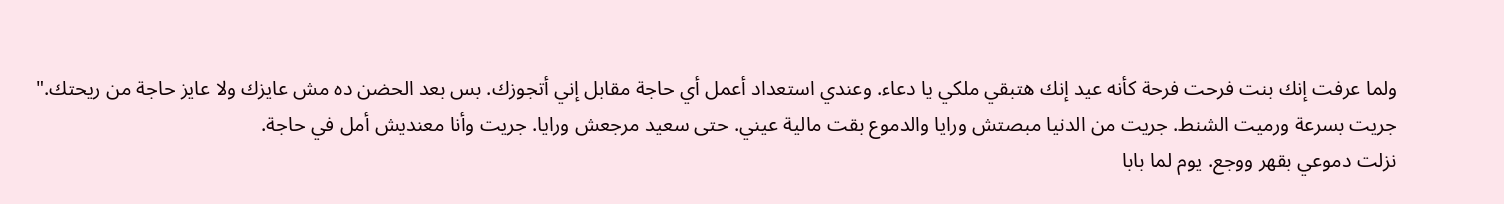ولما عرفت إنك بنت فرحت فرحة كأنه عيد إنك هتبقي ملكي يا دعاء. وعندي استعداد أعمل أي حاجة مقابل إني أتجوزك. بس بعد الحضن ده مش عايزك ولا عايز حاجة من ريحتك."
جريت بسرعة ورميت الشنط. جريت من الدنيا مبصتش ورايا والدموع بقت مالية عيني. حتى سعيد مرجعش ورايا. جريت وأنا معنديش أمل في حاجة.
نزلت دموعي بقهر ووجع. يوم لما بابا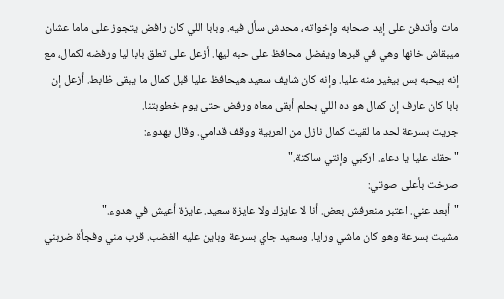مات وأتدفن على إيد صحابه وإخواته، محدش سأل فيه. وبابا اللي كان رافض يتجوز على ماما عشان ميبقاش خانها وهي في قبرها ويفضل محافظ على حبه ليها. أزعل على تعلق بابا ليا ورفضه لكمال، مع إنه بيحبه بس بيغير منه عليا. وإنه كان شايف سعيد هيحافظ عليا قبل كمال ما يبقى ظابط. أزعل إن بابا كان عارف إن كمال هو ده اللي بحلم أبقى معاه ورفض حتى يوم خطوبتنا.
جريت بسرعة لحد ما لقيت كمال نازل من العربية ووقف قدامي. وقال بهدوء:
"حقك عليا يا دعاء. اركبي وإنتي ساكتة."
صرخت بأعلى صوتي:
"أبعد عني. اعتبر منعرفش بعض. أنا لا عايزك ولا عايزة سعيد. عايزة أعيش في هدوء."
مشيت بسرعة وهو كان ماشي ورايا. وسعيد جاي بسرعة وباين عليه الغضب. قرب مني وفجأة ضربني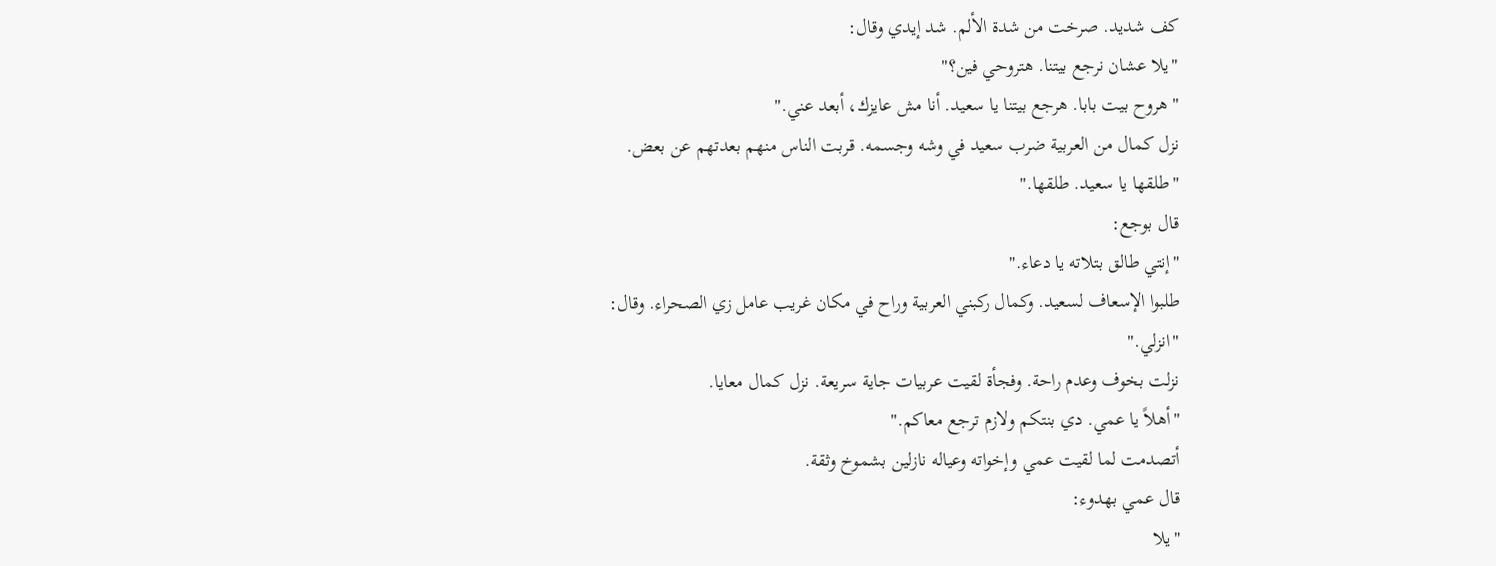كف شديد. صرخت من شدة الألم. شد إيدي وقال:
"يلا عشان نرجع بيتنا. هتروحي فين؟"
"هروح بيت بابا. هرجع بيتنا يا سعيد. أنا مش عايزك، أبعد عني."
نزل كمال من العربية ضرب سعيد في وشه وجسمه. قربت الناس منهم بعدتهم عن بعض.
"طلقها يا سعيد. طلقها."
قال بوجع:
"إنتي طالق بتلاته يا دعاء."
طلبوا الإسعاف لسعيد. وكمال ركبني العربية وراح في مكان غريب عامل زي الصحراء. وقال:
"انزلي."
نزلت بخوف وعدم راحة. وفجأة لقيت عربيات جاية سريعة. نزل كمال معايا.
"أهلاً يا عمي. دي بنتكم ولازم ترجع معاكم."
أتصدمت لما لقيت عمي وإخواته وعياله نازلين بشموخ وثقة.
قال عمي بهدوء:
"يلا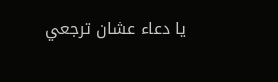يا دعاء عشان ترجعي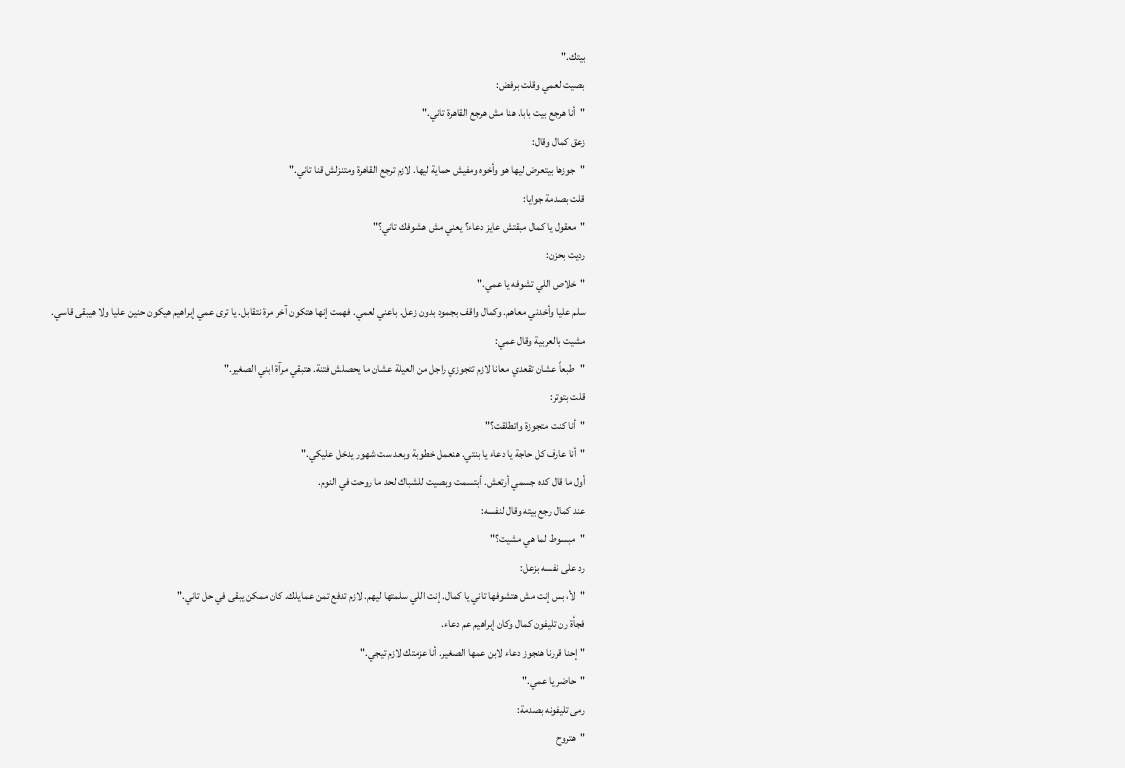بيتك."
بصيت لعمي وقلت برفض:
"أنا هرجع بيت بابا. هنا مش هرجع القاهرة تاني."
زعق كمال وقال:
"جوزها بيتعرض ليها هو وأخوه ومفيش حماية ليها. لازم ترجع القاهرة ومتنزلش قنا تاني."
قلت بصدمة جوايا:
"معقول يا كمال مبقتش عايز دعاء؟ يعني مش هشوفك تاني؟"
رديت بحزن:
"خلاص اللي تشوفه يا عمي."
سلم عليا وأخدني معاهم. وكمال واقف بجمود بدون زعل. باعني لعمي. فهمت إنها هتكون آخر مرة نتقابل. يا ترى عمي إبراهيم هيكون حنين عليا ولا هيبقى قاسي.
مشيت بالعربية وقال عمي:
"طبعاً عشان تقعدي معانا لازم تتجوزي راجل من العيلة عشان ما يحصلش فتنة. هتبقي مرآة ابني الصغير."
قلت بتوتر:
"أنا كنت متجوزة واتطلقت؟"
"أنا عارف كل حاجة يا دعاء يا بنتي. هنعمل خطوبة وبعد ست شهور يدخل عليكي."
أول ما قال كده جسمي أرتعش. أبتسمت وبصيت للشباك لحد ما روحت في النوم.
عند كمال رجع بيته وقال لنفسه:
"مبسوط لما هي مشيت؟"
رد على نفسه بزعل:
"لأ، بس إنت مش هتشوفها تاني يا كمال. إنت اللي سلمتها ليهم. لازم تدفع تمن عمايلك. كان ممكن يبقى في حل تاني."
فجأة رن تليفون كمال وكان إبراهيم عم دعاء.
"إحنا قررنا هنجوز دعاء لابن عمها الصغير. أنا عزمتك لازم تيجي."
"حاضر يا عمي."
رمى تليفونه بصدمة:
"هتروح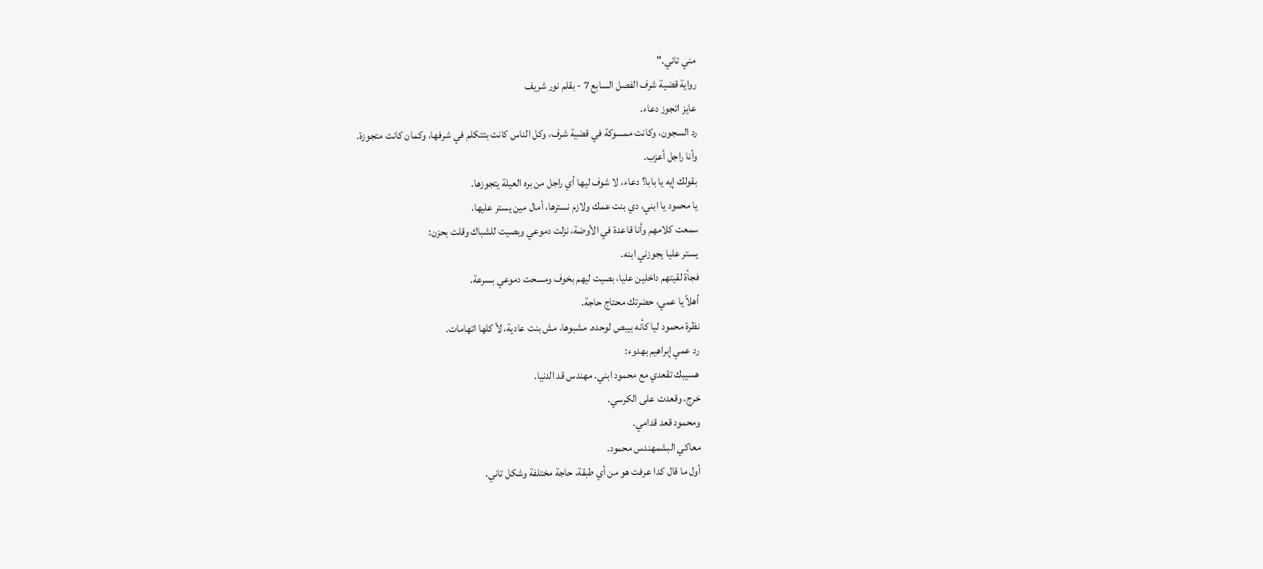مني تاني."
رواية قضية شرف الفصل السابع 7 - بقلم نور شريف
عايز اتجوز دعاء.
رد السجون، وكانت ممسوكة في قضية شرف، وكل الناس كانت بتتكلم في شرفها، وكمان كانت متجوزة.
وأنا راجل أعزب.
بقولك إيه يا بابا؟ دعاء، لا شوف ليها أي راجل من بره العيلة يتجوزها.
يا محمود يا ابني، دي بنت عمك ولازم نسترها، أمال مين يستر عليها.
سمعت كلامهم وأنا قاعدة في الأوضة، نزلت دموعي وبصيت للشباك وقلت بحزن:
يستر عليا يجوزني ابنه.
فجأة لقيتهم داخلين عليا، بصيت ليهم بخوف ومسحت دموعي بسرعة.
أهلاً يا عمي، حضرتك محتاج حاجة.
نظرة محمود ليا كأنه بيبص لوحده. مشبوها، مش بنت عادية، لأ كلها اتهامات.
رد عمي إبراهيم بهدوء:
هسيبك تقعدي مع محمود ابني. مهندس قد الدنيا.
خرج، وقعدت على الكرسي.
ومحمود قعد قدامي.
معاكي البشمهندس محمود.
أول ما قال كدا عرفت هو من أي طبقة، حاجة مختلفة وشكل تاني.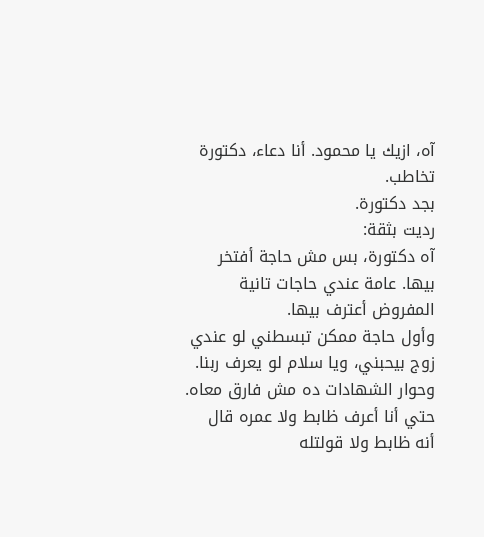آه، ازيك يا محمود. أنا دعاء، دكتورة تخاطب.
بجد دكتورة.
رديت بثقة:
آه دكتورة، بس مش حاجة أفتخر بيها. عامة عندي حاجات تانية المفروض أعترف بيها.
وأول حاجة ممكن تبسطني لو عندي زوج بيحبني، ويا سلام لو يعرف ربنا. وحوار الشهادات ده مش فارق معاه.
حتي أنا أعرف ظابط ولا عمره قال أنه ظابط ولا قولتله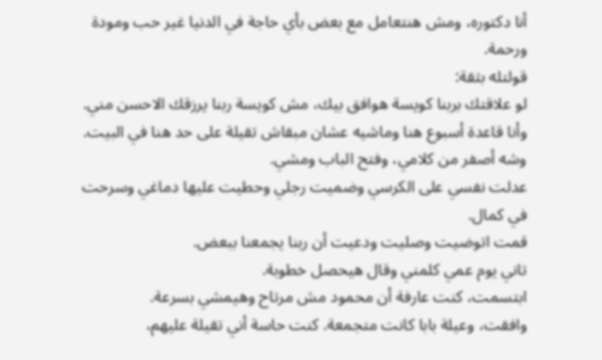أنا دكتوره، ومش هنتعامل مع بعض بأي حاجة في الدنيا غير حب ومودة ورحمة.
قولتله بثقة:
لو علاقتك بربنا كويسة هوافق بيك، مش كويسة ربنا يرزقك الاحسن مني.
وأنا قاعدة أسبوع هنا وماشيه عشان مبقاش تقيلة على حد هنا في البيت.
وشه أصفر من كلامي، وفتح الباب ومشي.
عدلت نفسي على الكرسي وضميت رجلي وحطيت عليها دماغي وسرحت في كمال.
قمت اتوضيت وصليت ودعيت أن ربنا يجمعنا ببعض.
تاني يوم عمي كلمني وقال هيحصل خطوبة.
ابتسمت، كنت عارفة أن محمود مش مرتاح وهيمشي بسرعة.
وافقت، وعيلة بابا كانت متجمعة. كنت حاسة أني تقيلة عليهم،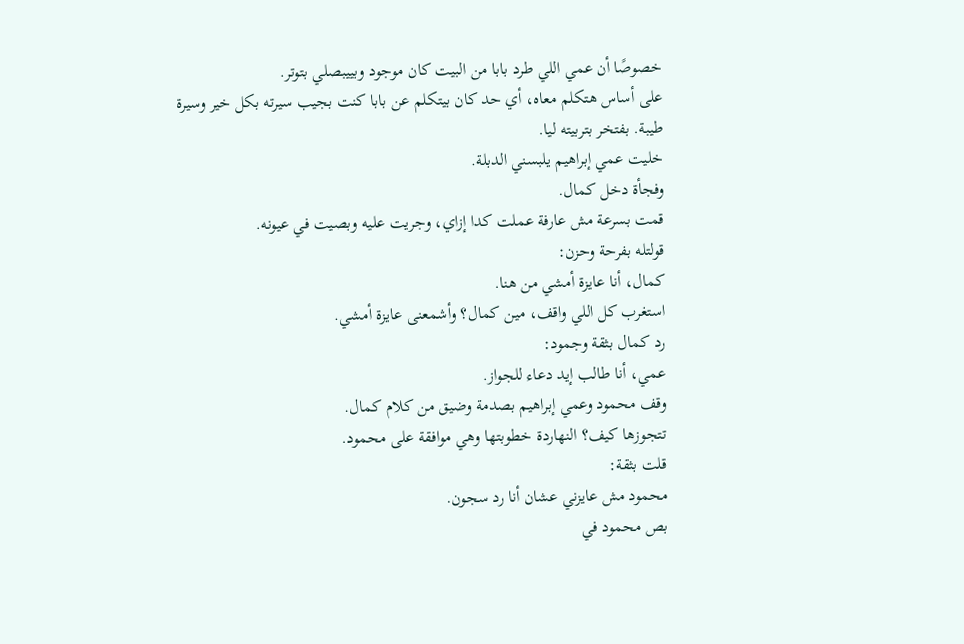خصوصًا أن عمي اللي طرد بابا من البيت كان موجود وبييبصلي بتوتر.
على أساس هتكلم معاه، أي حد كان بيتكلم عن بابا كنت بجيب سيرته بكل خير وسيرة طيبة. بفتخر بتربيته ليا.
خليت عمي إبراهيم يلبسني الدبلة.
وفجأة دخل كمال.
قمت بسرعة مش عارفة عملت كدا إزاي، وجريت عليه وبصيت في عيونه.
قولتله بفرحة وحزن:
كمال، أنا عايزة أمشي من هنا.
استغرب كل اللي واقف، مين كمال؟ وأشمعنى عايزة أمشي.
رد كمال بثقة وجمود:
عمي، أنا طالب إيد دعاء للجواز.
وقف محمود وعمي إبراهيم بصدمة وضيق من كلام كمال.
تتجوزها كيف؟ النهاردة خطوبتها وهي موافقة على محمود.
قلت بثقة:
محمود مش عايزني عشان أنا رد سجون.
بص محمود في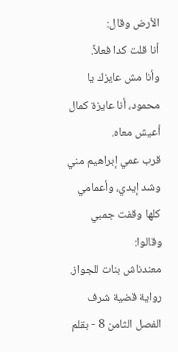الأرض وقال:
أنا قلت كدا فعلاً.
وأنا مش عايزك يا محمود، أنا عايزة كمال أعيش معاه.
قرب عمي إبراهيم مني وشد إيدي، وأعمامي كلها وقفت جمبي وقالوا:
معندناش بنات للجواز.
رواية قضية شرف الفصل الثامن 8 - بقلم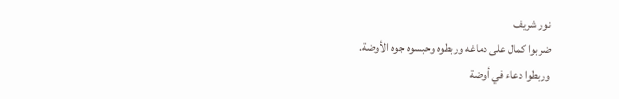نور شريف
ضربوا كمال على دماغه وربطوه وحبسوه جوه الأوضة.
وربطوا دعاء في أوضة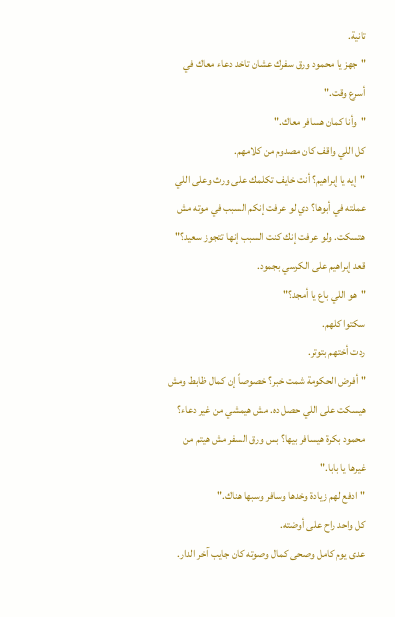تانية.
"جهز يا محمود ورق سفرك عشان تاخد دعاء معاك في أسرع وقت."
"وأنا كمان هسافر معاك."
كل اللي واقف كان مصدوم من كلامهم.
"إيه يا إبراهيم؟ أنت خايف تكلمك على ورث وعلى اللي عملته في أبوها؟ دي لو عرفت إنكم السبب في موته مش هتسكت. ولو عرفت إنك كنت السبب إنها تتجوز سعيد؟"
قعد إبراهيم على الكرسي بجمود.
"هو اللي باع يا أمجد؟"
سكتوا كلهم.
ردت أختهم بتوتر.
"أفرض الحكومة شمت خبر؟ خصوصاً إن كمال ظابط ومش هيسكت على اللي حصل ده. مش هيمشي من غير دعاء؟ محمود بكرة هيسافر بيها؟ بس ورق السفر مش هيتم من غيرها يا بابا."
"ادفع لهم زيادة وخدها وسافر وسبها هناك."
كل واحد راح على أوضته.
عدى يوم كامل وصحى كمال وصوته كان جايب آخر الدار.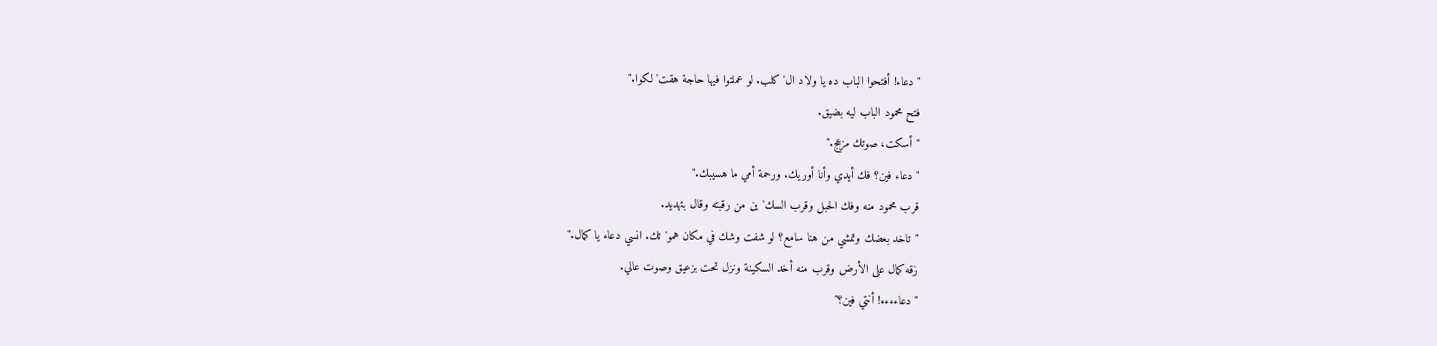"دعاء! أفتحوا الباب ده يا ولاد ال'كلب. لو عملتوا فيها حاجة هقت'لكوا."
فتح محمود الباب ليه بضيق.
"أسكت، صوتك مزعج."
"دعاء فين؟ فك أيدي وأنا أوريك. ورحمة أمي ما هسيبك."
قرب محمود منه وفك الحبل وقرب السك'ين من رقبته وقال بتهديد.
"تاخد بعضك وتمشي من هنا سامع؟ لو شفت وشك في مكان همو'تك. انسي دعاء يا كمال."
زقه كمال على الأرض وقرب منه أخد السكينة ونزل تحت بزعيق وصوت عالي.
"دعاءءءء! أنتي فين؟"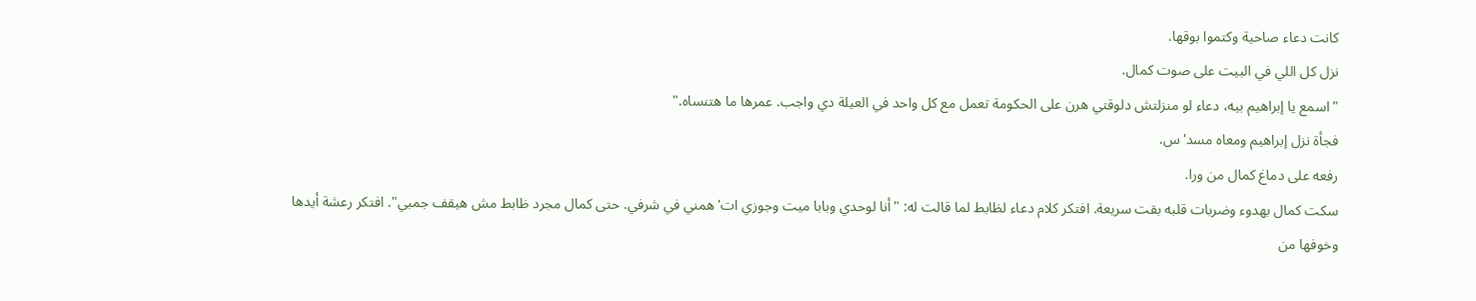كانت دعاء صاحية وكتموا بوقها.
نزل كل اللي في البيت على صوت كمال.
"اسمع يا إبراهيم بيه، دعاء لو منزلتش دلوقتي هرن على الحكومة تعمل مع كل واحد في العيلة دي واجب. عمرها ما هتنساه."
فجأة نزل إبراهيم ومعاه مسد'س.
رفعه على دماغ كمال من ورا.
سكت كمال بهدوء وضربات قلبه بقت سريعة. افتكر كلام دعاء لظابط لما قالت له: "أنا لوحدي وبابا ميت وجوزي ات'همني في شرفي. حتى كمال مجرد ظابط مش هيقف جمبي". افتكر رعشة أيدها وخوفها من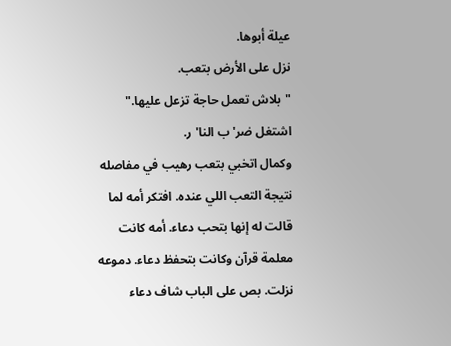عيلة أبوها.
نزل على الأرض بتعب.
"بلاش تعمل حاجة تزعل عليها."
اشتغل ضر'ب النا'ر.
وكمال اتخبي بتعب رهيب في مفاصله نتيجة التعب اللي عنده. افتكر أمه لما قالت له إنها بتحب دعاء. أمه كانت معلمة قرآن وكانت بتحفظ دعاء. دموعه نزلت. بص على الباب شاف دعاء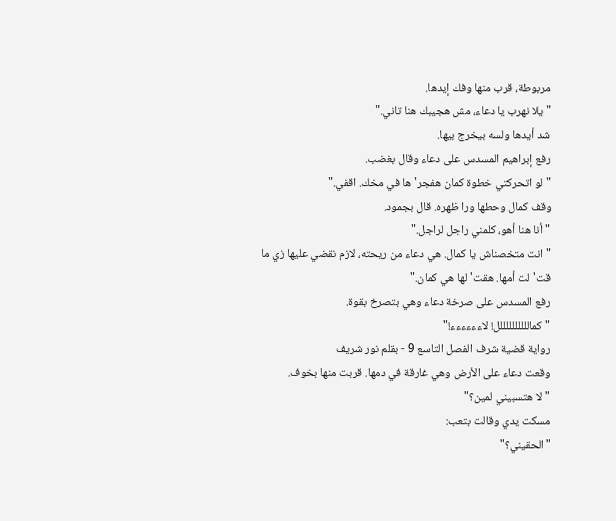مربوطة، قرب منها وفك إيدها.
"يلا نهرب يا دعاء، مش هجيبك هنا تاني."
شد أيدها ولسه بيخرج بيها.
رفع إبراهيم المسدس على دعاء وقال بغضب.
"لو اتحركتي خطوة كمان هفجر'ها في مخك. اقفي."
وقف كمال وحطها ورا ظهره. قال بجمود.
"أنا هنا أهو، كلمني راجل لراجل."
"انت متخصناش يا كمال. هي دعاء من ريحته، لازم نقضي عليها زي ما قت'لت أمها. هقت'لها هي كمان."
رفع المسدس على صرخة دعاء وهي بتصرخ بقوة.
"كماللللللللللل! لاءءءءءء!"
رواية قضية شرف الفصل التاسع 9 - بقلم نور شريف
وقعت دعاء على الأرض وهي غارقة في دمها. قربت منها بخوف.
"لا هتسبيني لمين؟"
مسكت يدي وقالت بتعب:
"الحقيني؟"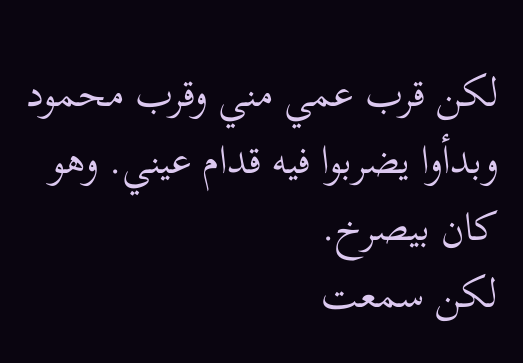لكن قرب عمي مني وقرب محمود وبدأوا يضربوا فيه قدام عيني. وهو كان بيصرخ.
لكن سمعت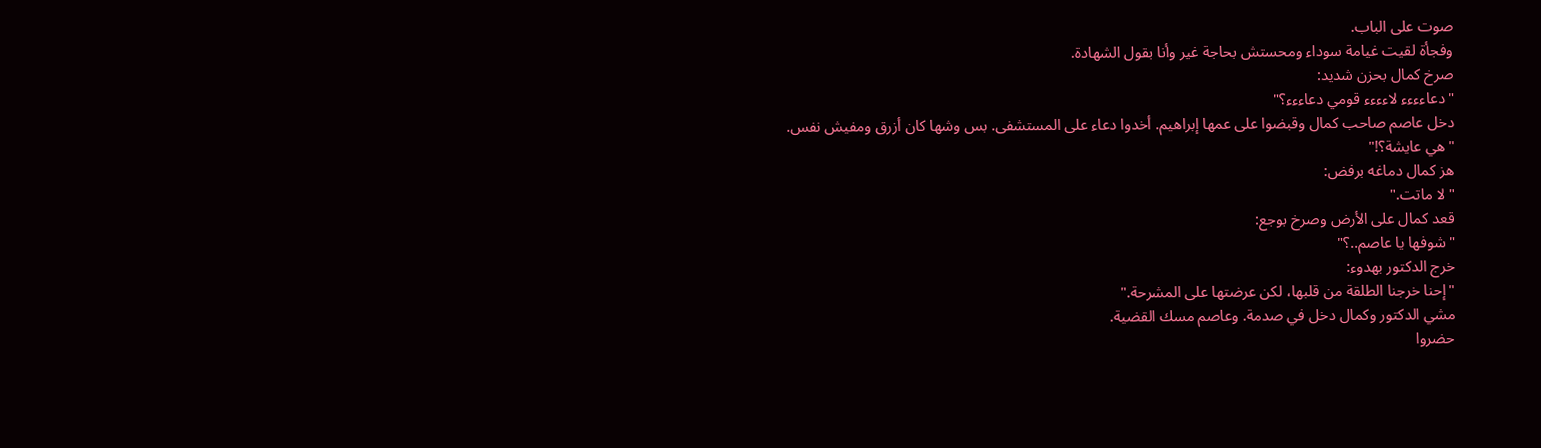صوت على الباب.
وفجأة لقيت غيامة سوداء ومحستش بحاجة غير وأنا بقول الشهادة.
صرخ كمال بحزن شديد:
"دعاءءءء لاءءءء قومي دعاءءء؟"
دخل عاصم صاحب كمال وقبضوا على عمها إبراهيم. أخدوا دعاء على المستشفى. بس وشها كان أزرق ومفيش نفس.
"هي عايشة؟!"
هز كمال دماغه برفض:
"لا ماتت."
قعد كمال على الأرض وصرخ بوجع:
"شوفها يا عاصم..؟"
خرج الدكتور بهدوء:
"إحنا خرجنا الطلقة من قلبها، لكن عرضتها على المشرحة."
مشي الدكتور وكمال دخل في صدمة. وعاصم مسك القضية.
حضروا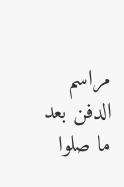مراسم الدفن بعد ما صلوا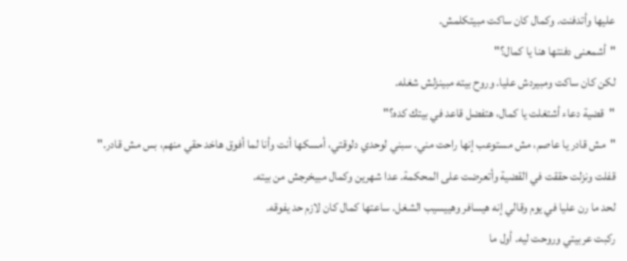عليها وأتدفنت. وكمال كان ساكت مبيتكلمش.
"أشمعنى دفنتها هنا يا كمال؟"
لكن كان ساكت ومبيردش عليا. وروح بيته مبينزلش شغله.
"قضية دعاء أشتغلت يا كمال، هتفضل قاعد في بيتك كده؟"
"مش قادر يا عاصم، مش مستوعب إنها راحت مني. سبني لوحدي دلوقتي، أمسكها أنت وأنا لما أفوق هاخد حقي منهم، بس مش قادر."
قفلت ونزلت حققت في القضية وأتعرضت على المحكمة. عدا شهرين وكمال مبيخرجش من بيته.
لحد ما رن عليا في يوم وقالي إنه هيسافر وهييسيب الشغل. ساعتها كمال كان لازم حد يفوقه.
ركبت عربيتي وروحت ليه. أول ما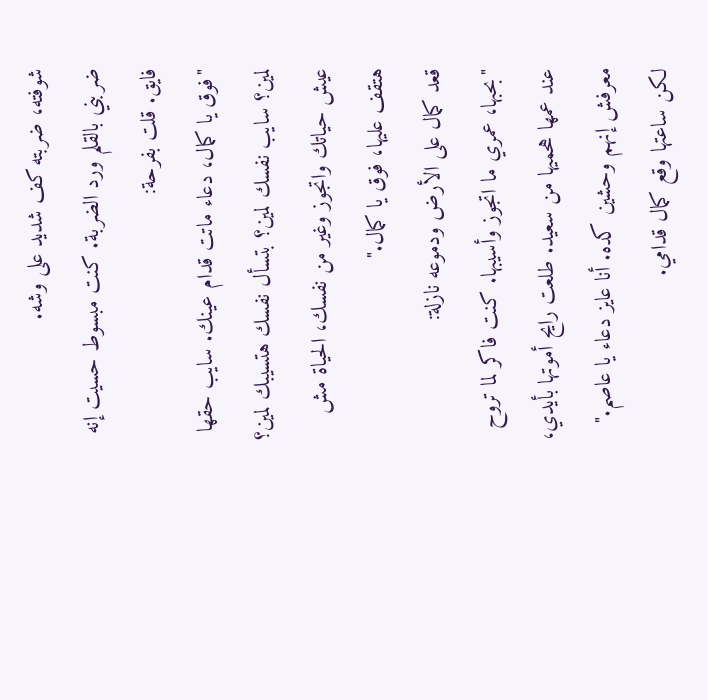شوفته، ضربته كف شديد على وشه.
ضربني بالقلم ورد الضربة. كنت مبسوط حسيت إنه فايق. قلت بفرحة:
"فوق يا كمال، دعاء ماتت قدام عينك. سايب حقها لمين؟ سايب نفسك لمين؟ بتسأل نفسك هتسيبك لمين؟ عيش حياتك واتجوز وغير من نفسك، الحياة مش هتقف عليها، فوق يا كمال."
قعد كمال على الأرض ودموعه نازلة:
"بحبها، عمري ما اتجوز وأسيبها. كنت فاكر لما تروح عند عمها هحميها من سعيد. طلعت رايح أموتها بأيدي، معرفش إنهم وحشين كده. أنا عايز دعاء يا عاصم."
لكن ساعتها وقع كمال قدامي.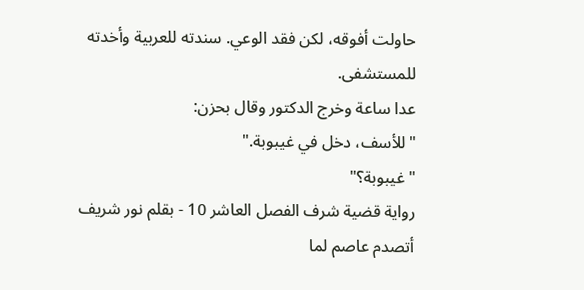حاولت أفوقه، لكن فقد الوعي. سندته للعربية وأخدته للمستشفى.
عدا ساعة وخرج الدكتور وقال بحزن:
"للأسف، دخل في غيبوبة."
"غيبوبة؟"
رواية قضية شرف الفصل العاشر 10 - بقلم نور شريف
أتصدم عاصم لما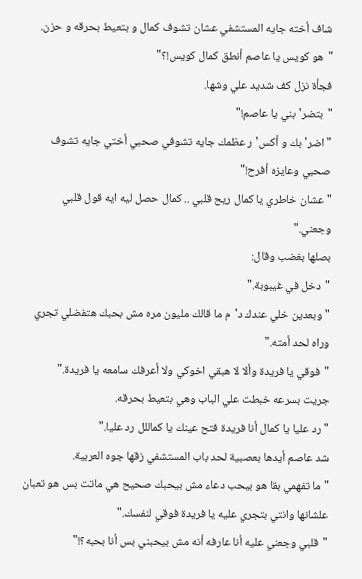شاف أخته جايه المستشفي عشان تشوف كمال و بتعيط بحرقه و حزن.
"هو كويس يا عاصم أنطق كمال كويس!؟"
فجأة نزل كف شديد علي وشها.
"بتضر'بني يا عاصم!"
"اضر'بك و أكس'ر عظمك جايه تشوفي صحبي أختي جايه تشوف صحبي وعايزه أفرح!"
"عشان خاطري يا كمال ريح قلبي .. كمال حصل ليه ايه قول قلبي وجعني."
بصلها بغضب وقال:
"دخل في غيبوبة."
"وبعدين خلي عندك د'م ما قالك مليون مره مش بحبك هتفضلي تجري وراه لحد أمته."
"فوقي يا فريدة وألا لا هبقي اخوكي ولا أعرفك سامعه يا فريدة."
جريت بسرعه خبطت علي الباب وهي بتعيط بحرقه.
"رد عليا يا كمال أنا فريدة فتح عينك يا كماللل رد عليا."
شد عاصم أيدها بعصبية لحد باب المستشفي زقها جوه العربية.
"ما تفهمي بقا هو بيحب دعاء مش بيحبك صحيح هي ماتت بس هو تعبان علشانها وانتي بتجري عليه يا فريدة فوقي لنفسك."
"قلبي وجعني عليه أنا عارفه أنه مش بيحبني بس أنا بحبه؟!"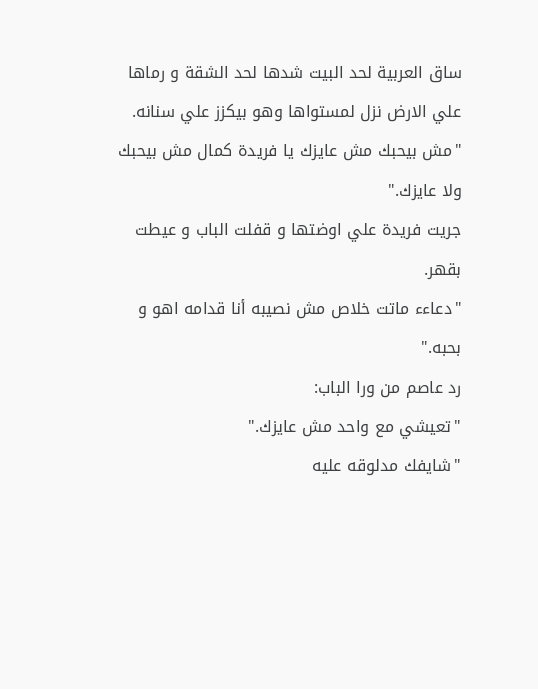ساق العربية لحد البيت شدها لحد الشقة و رماها علي الارض نزل لمستواها وهو بيكزز علي سنانه.
"مش بيحبك مش عايزك يا فريدة كمال مش بيحبك ولا عايزك."
جريت فريدة علي اوضتها و قفلت الباب و عيطت بقهر.
"دعاءء ماتت خلاص مش نصيبه أنا قدامه اهو و بحبه."
رد عاصم من ورا الباب:
"تعيشي مع واحد مش عايزك."
"شايفك مدلوقه عليه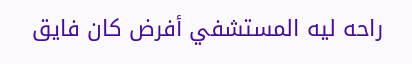راحه ليه المستشفي أفرض كان فايق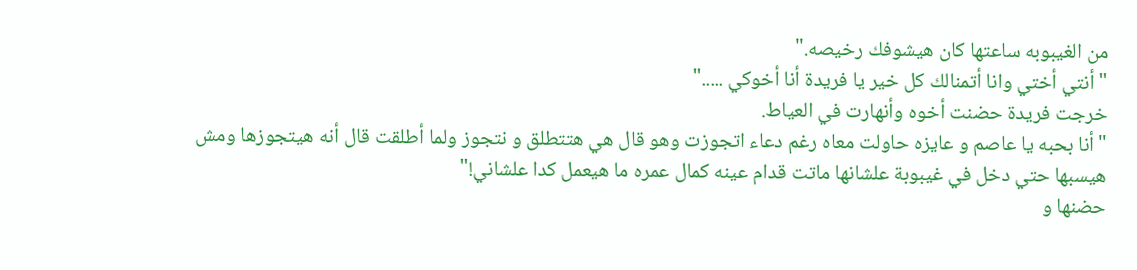من الغيبوبه ساعتها كان هيشوفك رخيصه."
"أنتي أختي وانا أتمنالك كل خير يا فريدة أنا أخوكي ....."
خرجت فريدة حضنت أخوه وأنهارت في العياط.
"أنا بحبه يا عاصم و عايزه حاولت معاه رغم دعاء اتجوزت وهو قال هي هتتطلق و نتجوز ولما أطلقت قال أنه هيتجوزها ومش هيسبها حتي دخل في غيبوبة علشانها ماتت قدام عينه كمال عمره ما هيعمل كدا علشاني!"
حضنها و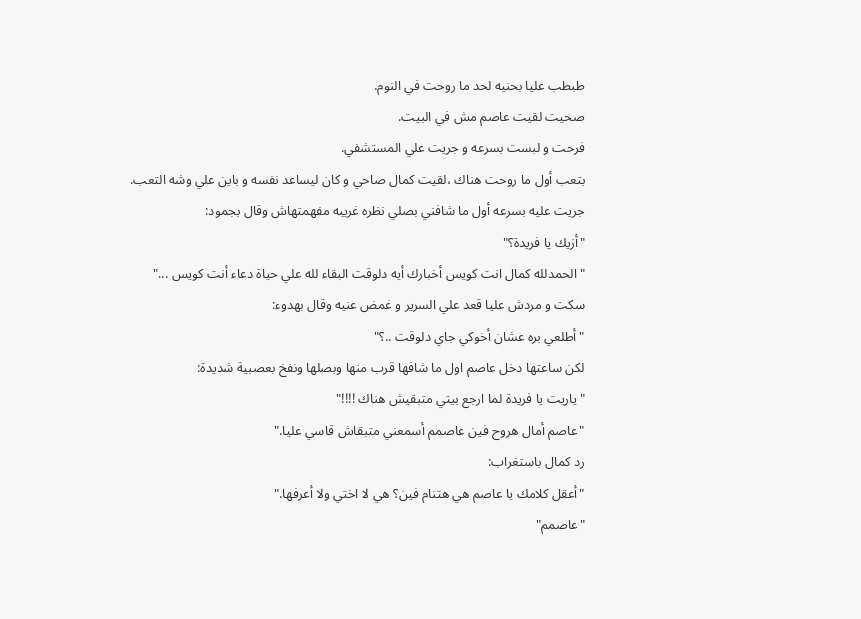طبطب عليا بحنيه لحد ما روحت في النوم.
صحيت لقيت عاصم مش في البيت.
فرحت و لبست بسرعه و جريت علي المستشفي.
بتعب أول ما روحت هناك ،لقيت كمال صاحي و كان ليساعد نفسه و باين علي وشه التعب.
جريت عليه بسرعه أول ما شافني بصلي نظره غريبه مفهمتهاش وقال بجمود:
"أزيك يا فريدة؟"
"الحمدلله كمال انت كويس أخبارك أيه دلوقت البقاء لله علي حياة دعاء أنت كويس ..."
سكت و مردش عليا قعد علي السرير و غمض عنيه وقال بهدوء:
"أطلعي بره عشان أخوكي جاي دلوقت ..؟"
لكن ساعتها دخل عاصم اول ما شافها قرب منها وبصلها ونفخ بعصبية شديدة:
"ياريت يا فريدة لما ارجع بيتي متبقيش هناك !!!!"
"عاصم أمال هروح فين عاصمم أسمعني متبقاش قاسي عليا."
رد كمال باستغراب:
"أعقل كلامك يا عاصم هي هتنام فين؟ هي لا اختي ولا أعرفها."
"عاصمم"